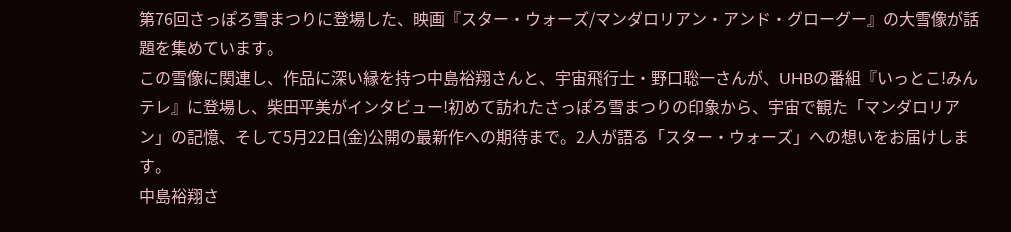第76回さっぽろ雪まつりに登場した、映画『スター・ウォーズ/マンダロリアン・アンド・グローグー』の大雪像が話題を集めています。
この雪像に関連し、作品に深い縁を持つ中島裕翔さんと、宇宙飛行士・野口聡一さんが、UHBの番組『いっとこ!みんテレ』に登場し、柴田平美がインタビュー!初めて訪れたさっぽろ雪まつりの印象から、宇宙で観た「マンダロリアン」の記憶、そして5月22日(金)公開の最新作への期待まで。2人が語る「スター・ウォーズ」への想いをお届けします。
中島裕翔さ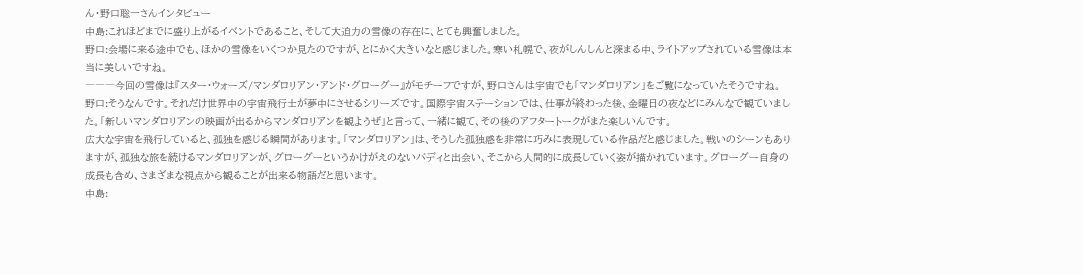ん・野口聡一さんインタビュー
中島:これほどまでに盛り上がるイベントであること、そして大迫力の雪像の存在に、とても興奮しました。
野口:会場に来る途中でも、ほかの雪像をいくつか見たのですが、とにかく大きいなと感じました。寒い札幌で、夜がしんしんと深まる中、ライトアップされている雪像は本当に美しいですね。
―――今回の雪像は『スター・ウォーズ/マンダロリアン・アンド・グローグー』がモチーフですが、野口さんは宇宙でも「マンダロリアン」をご覧になっていたそうですね。
野口:そうなんです。それだけ世界中の宇宙飛行士が夢中にさせるシリーズです。国際宇宙ステーションでは、仕事が終わった後、金曜日の夜などにみんなで観ていました。「新しいマンダロリアンの映画が出るからマンダロリアンを観ようぜ」と言って、一緒に観て、その後のアフタートークがまた楽しいんです。
広大な宇宙を飛行していると、孤独を感じる瞬間があります。「マンダロリアン」は、そうした孤独感を非常に巧みに表現している作品だと感じました。戦いのシーンもありますが、孤独な旅を続けるマンダロリアンが、グローグーというかけがえのないバディと出会い、そこから人間的に成長していく姿が描かれています。グローグー自身の成長も含め、さまざまな視点から観ることが出来る物語だと思います。
中島: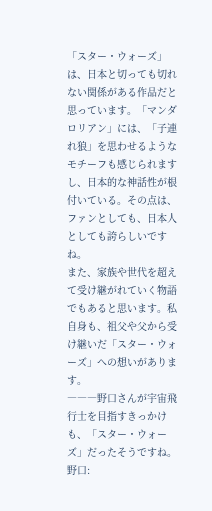「スター・ウォーズ」は、日本と切っても切れない関係がある作品だと思っています。「マンダロリアン」には、「子連れ狼」を思わせるようなモチーフも感じられますし、日本的な神話性が根付いている。その点は、ファンとしても、日本人としても誇らしいですね。
また、家族や世代を超えて受け継がれていく物語でもあると思います。私自身も、祖父や父から受け継いだ「スター・ウォーズ」への想いがあります。
―――野口さんが宇宙飛行士を目指すきっかけも、「スター・ウォーズ」だったそうですね。
野口: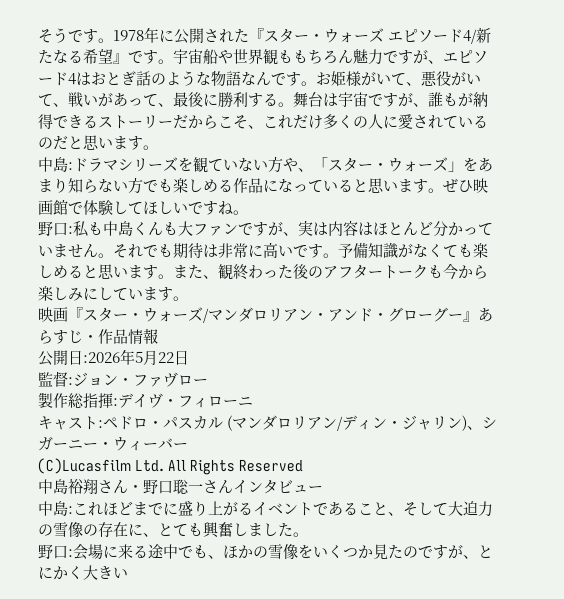そうです。1978年に公開された『スター・ウォーズ エピソード4/新たなる希望』です。宇宙船や世界観ももちろん魅力ですが、エピソード4はおとぎ話のような物語なんです。お姫様がいて、悪役がいて、戦いがあって、最後に勝利する。舞台は宇宙ですが、誰もが納得できるストーリーだからこそ、これだけ多くの人に愛されているのだと思います。
中島:ドラマシリーズを観ていない方や、「スター・ウォーズ」をあまり知らない方でも楽しめる作品になっていると思います。ぜひ映画館で体験してほしいですね。
野口:私も中島くんも大ファンですが、実は内容はほとんど分かっていません。それでも期待は非常に高いです。予備知識がなくても楽しめると思います。また、観終わった後のアフタートークも今から楽しみにしています。
映画『スター・ウォーズ/マンダロリアン・アンド・グローグー』あらすじ・作品情報
公開日:2026年5月22日
監督:ジョン・ファヴロー
製作総指揮:デイヴ・フィローニ
キャスト:ペドロ・パスカル (マンダロリアン/ディン・ジャリン)、シガーニー・ウィーバー
(C)Lucasfilm Ltd. All Rights Reserved
中島裕翔さん・野口聡一さんインタビュー
中島:これほどまでに盛り上がるイベントであること、そして大迫力の雪像の存在に、とても興奮しました。
野口:会場に来る途中でも、ほかの雪像をいくつか見たのですが、とにかく大きい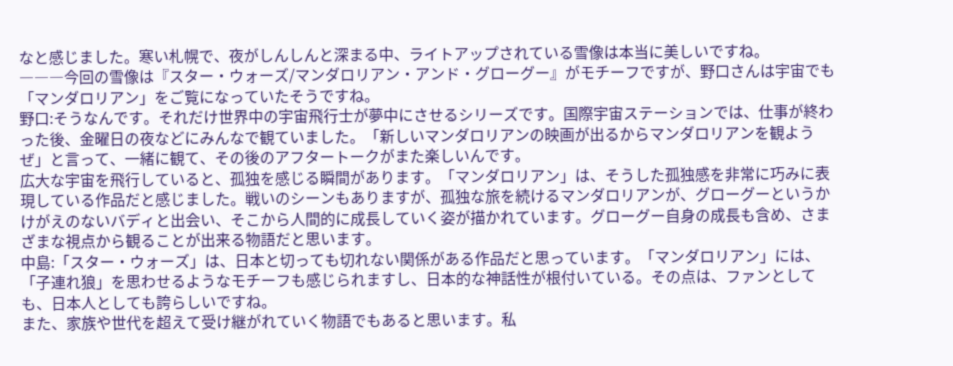なと感じました。寒い札幌で、夜がしんしんと深まる中、ライトアップされている雪像は本当に美しいですね。
―――今回の雪像は『スター・ウォーズ/マンダロリアン・アンド・グローグー』がモチーフですが、野口さんは宇宙でも「マンダロリアン」をご覧になっていたそうですね。
野口:そうなんです。それだけ世界中の宇宙飛行士が夢中にさせるシリーズです。国際宇宙ステーションでは、仕事が終わった後、金曜日の夜などにみんなで観ていました。「新しいマンダロリアンの映画が出るからマンダロリアンを観ようぜ」と言って、一緒に観て、その後のアフタートークがまた楽しいんです。
広大な宇宙を飛行していると、孤独を感じる瞬間があります。「マンダロリアン」は、そうした孤独感を非常に巧みに表現している作品だと感じました。戦いのシーンもありますが、孤独な旅を続けるマンダロリアンが、グローグーというかけがえのないバディと出会い、そこから人間的に成長していく姿が描かれています。グローグー自身の成長も含め、さまざまな視点から観ることが出来る物語だと思います。
中島:「スター・ウォーズ」は、日本と切っても切れない関係がある作品だと思っています。「マンダロリアン」には、「子連れ狼」を思わせるようなモチーフも感じられますし、日本的な神話性が根付いている。その点は、ファンとしても、日本人としても誇らしいですね。
また、家族や世代を超えて受け継がれていく物語でもあると思います。私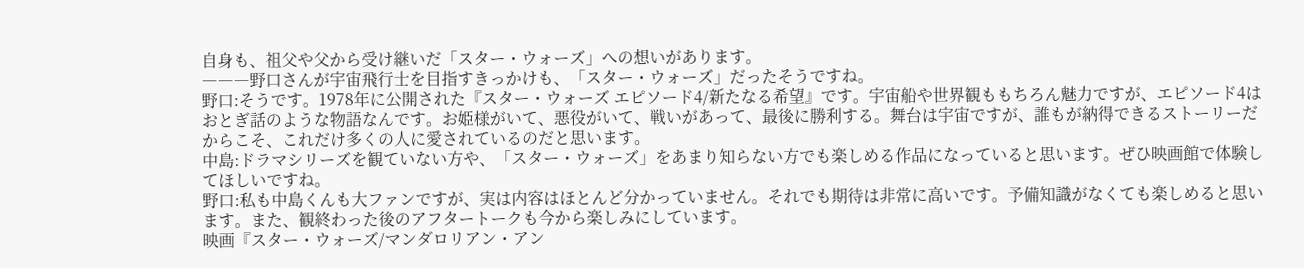自身も、祖父や父から受け継いだ「スター・ウォーズ」への想いがあります。
―――野口さんが宇宙飛行士を目指すきっかけも、「スター・ウォーズ」だったそうですね。
野口:そうです。1978年に公開された『スター・ウォーズ エピソード4/新たなる希望』です。宇宙船や世界観ももちろん魅力ですが、エピソード4はおとぎ話のような物語なんです。お姫様がいて、悪役がいて、戦いがあって、最後に勝利する。舞台は宇宙ですが、誰もが納得できるストーリーだからこそ、これだけ多くの人に愛されているのだと思います。
中島:ドラマシリーズを観ていない方や、「スター・ウォーズ」をあまり知らない方でも楽しめる作品になっていると思います。ぜひ映画館で体験してほしいですね。
野口:私も中島くんも大ファンですが、実は内容はほとんど分かっていません。それでも期待は非常に高いです。予備知識がなくても楽しめると思います。また、観終わった後のアフタートークも今から楽しみにしています。
映画『スター・ウォーズ/マンダロリアン・アン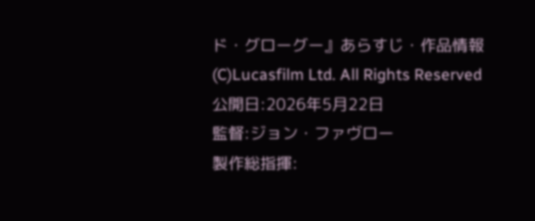ド・グローグー』あらすじ・作品情報
(C)Lucasfilm Ltd. All Rights Reserved
公開日:2026年5月22日
監督:ジョン・ファヴロー
製作総指揮: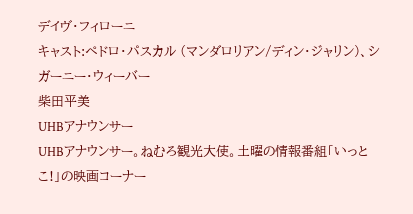デイヴ・フィローニ
キャスト:ペドロ・パスカル (マンダロリアン/ディン・ジャリン)、シガーニー・ウィーバー
柴田平美
UHBアナウンサー
UHBアナウンサー。ねむろ観光大使。土曜の情報番組「いっとこ!」の映画コーナー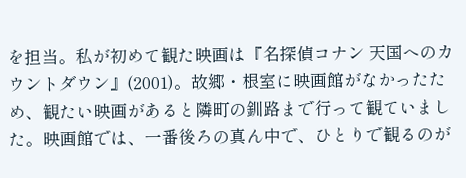を担当。私が初めて観た映画は『名探偵コナン 天国へのカウントダウン』(2001)。故郷・根室に映画館がなかったため、観たい映画があると隣町の釧路まで行って観ていました。映画館では、一番後ろの真ん中で、ひとりで観るのが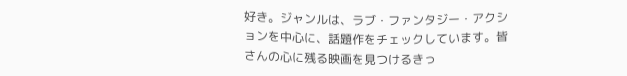好き。ジャンルは、ラブ・ファンタジー・アクションを中心に、話題作をチェックしています。皆さんの心に残る映画を見つけるきっ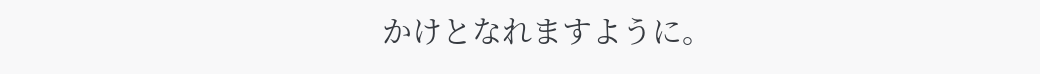かけとなれますように。